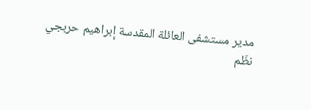مدير مستشفى العائلة المقدسة إبراهيم حربجي
نظّم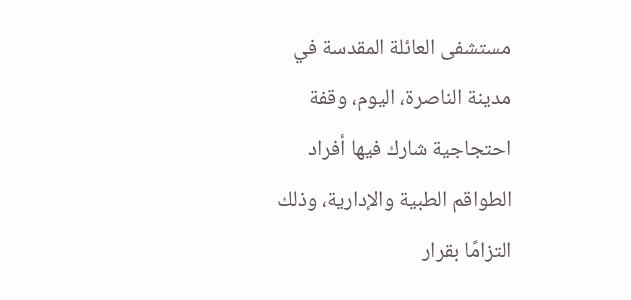مستشفى العائلة المقدسة في مدينة الناصرة، اليوم، وقفة احتجاجية شارك فيها أفراد الطواقم الطبية والإدارية، وذلك التزامًا بقرار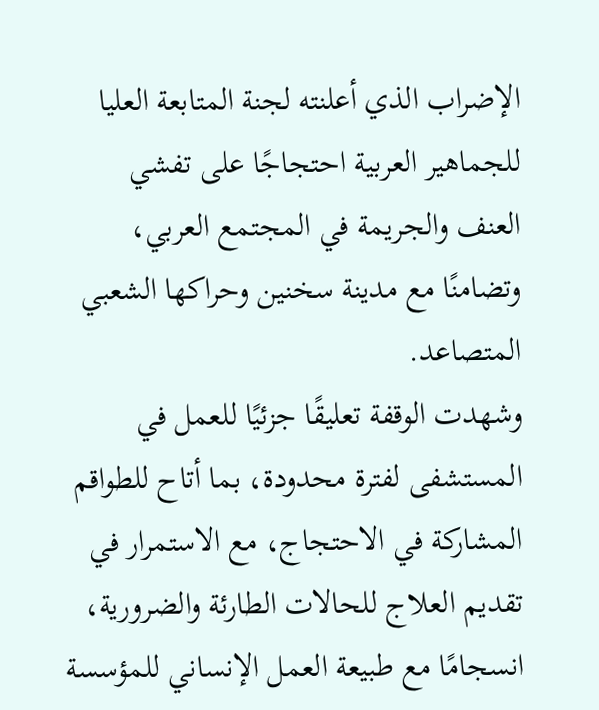الإضراب الذي أعلنته لجنة المتابعة العليا للجماهير العربية احتجاجًا على تفشي العنف والجريمة في المجتمع العربي، وتضامنًا مع مدينة سخنين وحراكها الشعبي المتصاعد.
وشهدت الوقفة تعليقًا جزئيًا للعمل في المستشفى لفترة محدودة، بما أتاح للطواقم المشاركة في الاحتجاج، مع الاستمرار في تقديم العلاج للحالات الطارئة والضرورية، انسجامًا مع طبيعة العمل الإنساني للمؤسسة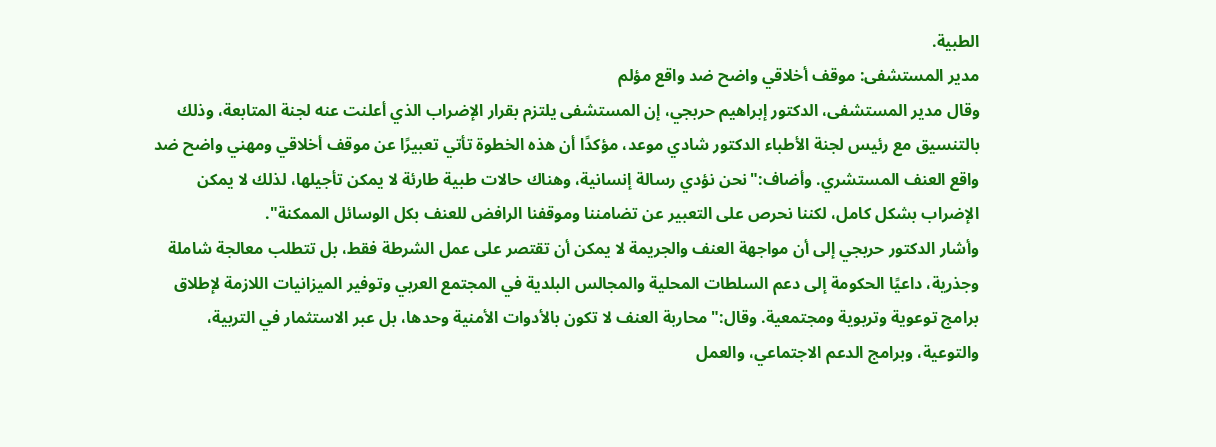الطبية.
مدير المستشفى: موقف أخلاقي واضح ضد واقع مؤلم
وقال مدير المستشفى، الدكتور إبراهيم حربجي، إن المستشفى يلتزم بقرار الإضراب الذي أعلنت عنه لجنة المتابعة، وذلك بالتنسيق مع رئيس لجنة الأطباء الدكتور شادي موعد، مؤكدًا أن هذه الخطوة تأتي تعبيرًا عن موقف أخلاقي ومهني واضح ضد واقع العنف المستشري. وأضاف:"نحن نؤدي رسالة إنسانية، وهناك حالات طبية طارئة لا يمكن تأجيلها، لذلك لا يمكن الإضراب بشكل كامل، لكننا نحرص على التعبير عن تضامننا وموقفنا الرافض للعنف بكل الوسائل الممكنة".
وأشار الدكتور حربجي إلى أن مواجهة العنف والجريمة لا يمكن أن تقتصر على عمل الشرطة فقط، بل تتطلب معالجة شاملة وجذرية، داعيًا الحكومة إلى دعم السلطات المحلية والمجالس البلدية في المجتمع العربي وتوفير الميزانيات اللازمة لإطلاق برامج توعوية وتربوية ومجتمعية. وقال:"محاربة العنف لا تكون بالأدوات الأمنية وحدها، بل عبر الاستثمار في التربية، والتوعية، وبرامج الدعم الاجتماعي، والعمل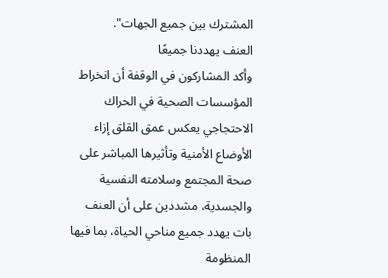المشترك بين جميع الجهات".
العنف يهددنا جميعًا
وأكد المشاركون في الوقفة أن انخراط المؤسسات الصحية في الحراك الاحتجاجي يعكس عمق القلق إزاء الأوضاع الأمنية وتأثيرها المباشر على صحة المجتمع وسلامته النفسية والجسدية، مشددين على أن العنف بات يهدد جميع مناحي الحياة، بما فيها المنظومة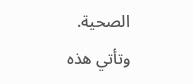الصحية.
وتأتي هذه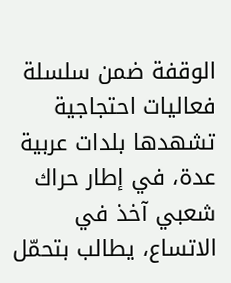الوقفة ضمن سلسلة فعاليات احتجاجية تشهدها بلدات عربية عدة، في إطار حراك شعبي آخذ في الاتساع، يطالب بتحمّل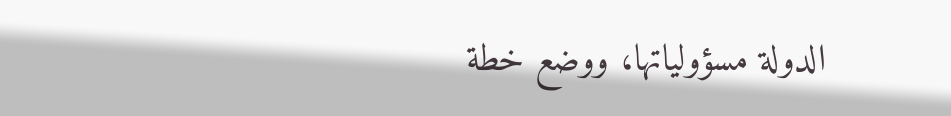الدولة مسؤولياتها، ووضع خطة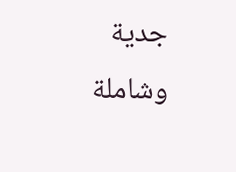جدية وشاملة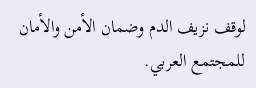لوقف نزيف الدم وضمان الأمن والأمان للمجتمع العربي.